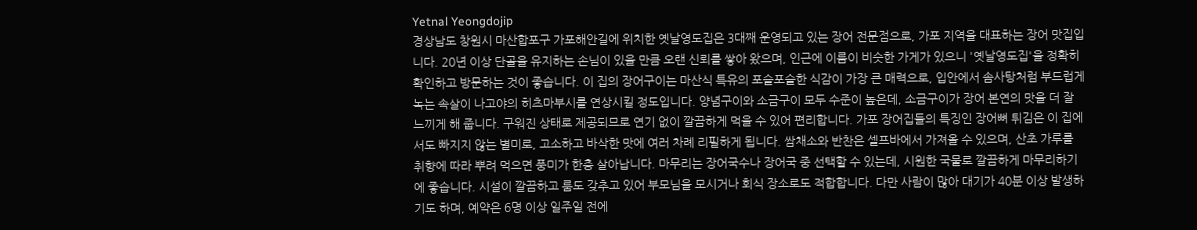Yetnal Yeongdojip
경상남도 창원시 마산합포구 가포해안길에 위치한 옛날영도집은 3대째 운영되고 있는 장어 전문점으로, 가포 지역을 대표하는 장어 맛집입니다. 20년 이상 단골을 유지하는 손님이 있을 만큼 오랜 신뢰를 쌓아 왔으며, 인근에 이름이 비슷한 가게가 있으니 '옛날영도집'을 정확히 확인하고 방문하는 것이 좋습니다. 이 집의 장어구이는 마산식 특유의 포슬포슬한 식감이 가장 큰 매력으로, 입안에서 솜사탕처럼 부드럽게 녹는 속살이 나고야의 히츠마부시를 연상시킬 정도입니다. 양념구이와 소금구이 모두 수준이 높은데, 소금구이가 장어 본연의 맛을 더 잘 느끼게 해 줍니다. 구워진 상태로 제공되므로 연기 없이 깔끔하게 먹을 수 있어 편리합니다. 가포 장어집들의 특징인 장어뼈 튀김은 이 집에서도 빠지지 않는 별미로, 고소하고 바삭한 맛에 여러 차례 리필하게 됩니다. 쌈채소와 반찬은 셀프바에서 가져올 수 있으며, 산초 가루를 취향에 따라 뿌려 먹으면 풍미가 한층 살아납니다. 마무리는 장어국수나 장어국 중 선택할 수 있는데, 시원한 국물로 깔끔하게 마무리하기에 좋습니다. 시설이 깔끔하고 룸도 갖추고 있어 부모님을 모시거나 회식 장소로도 적합합니다. 다만 사람이 많아 대기가 40분 이상 발생하기도 하며, 예약은 6명 이상 일주일 전에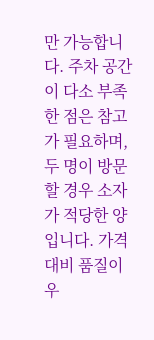만 가능합니다. 주차 공간이 다소 부족한 점은 참고가 필요하며, 두 명이 방문할 경우 소자가 적당한 양입니다. 가격 대비 품질이 우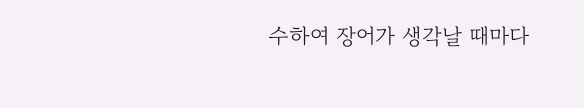수하여 장어가 생각날 때마다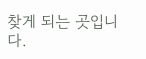찾게 되는 곳입니다.